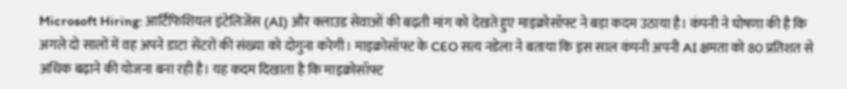Microsoft Hiring: आर्टिफिशियल इंटेलिजेंस (AI) और क्लाउड सेवाओं की बढ़ती मांग को देखते हुए माइक्रोसॉफ्ट ने बड़ा कदम उठाया है। कंपनी ने घोषणा की है कि अगले दो सालों में वह अपने डाटा सेंटरों की संख्या को दोगुना करेगी। माइक्रोसॉफ्ट के CEO सत्य नडेला ने बताया कि इस साल कंपनी अपनी AI क्षमता को 80 प्रतिशत से अधिक बढ़ाने की योजना बना रही है। यह कदम दिखाता है कि माइक्रोसॉफ्ट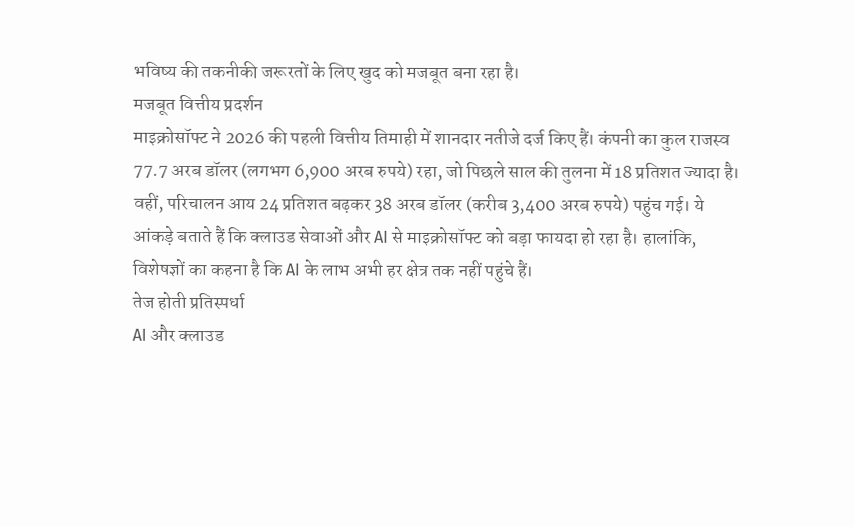भविष्य की तकनीकी जरूरतों के लिए खुद को मजबूत बना रहा है।
मजबूत वित्तीय प्रदर्शन
माइक्रोसॉफ्ट ने 2026 की पहली वित्तीय तिमाही में शानदार नतीजे दर्ज किए हैं। कंपनी का कुल राजस्व 77.7 अरब डॉलर (लगभग 6,900 अरब रुपये) रहा, जो पिछले साल की तुलना में 18 प्रतिशत ज्यादा है। वहीं, परिचालन आय 24 प्रतिशत बढ़कर 38 अरब डॉलर (करीब 3,400 अरब रुपये) पहुंच गई। ये आंकड़े बताते हैं कि क्लाउड सेवाओं और AI से माइक्रोसॉफ्ट को बड़ा फायदा हो रहा है। हालांकि, विशेषज्ञों का कहना है कि AI के लाभ अभी हर क्षेत्र तक नहीं पहुंचे हैं।
तेज होती प्रतिस्पर्धा
AI और क्लाउड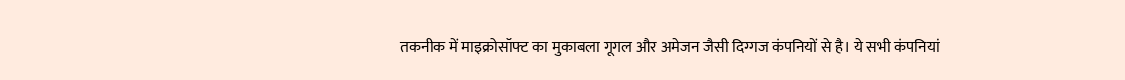तकनीक में माइक्रोसॉफ्ट का मुकाबला गूगल और अमेजन जैसी दिग्गज कंपनियों से है। ये सभी कंपनियां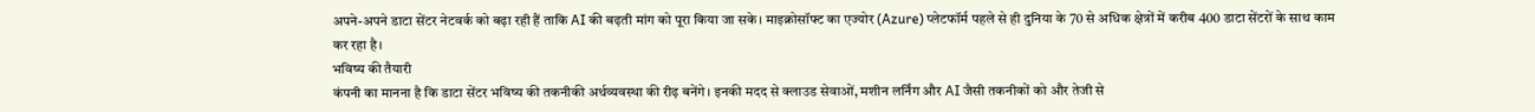अपने-अपने डाटा सेंटर नेटवर्क को बढ़ा रही हैं ताकि AI की बढ़ती मांग को पूरा किया जा सके। माइक्रोसॉफ्ट का एज्योर (Azure) प्लेटफॉर्म पहले से ही दुनिया के 70 से अधिक क्षेत्रों में करीब 400 डाटा सेंटरों के साथ काम कर रहा है।
भविष्य की तैयारी
कंपनी का मानना है कि डाटा सेंटर भविष्य की तकनीकी अर्थव्यवस्था की रीढ़ बनेंगे। इनकी मदद से क्लाउड सेवाओं, मशीन लर्निंग और AI जैसी तकनीकों को और तेजी से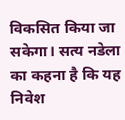विकसित किया जा सकेगा। सत्य नडेला का कहना है कि यह निवेश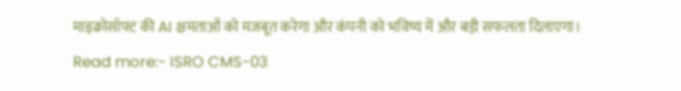माइक्रोसॉफ्ट की AI क्षमताओं को मजबूत करेगा और कंपनी को भविष्य में और बड़ी सफलता दिलाएगा।
Read more:- ISRO CMS-03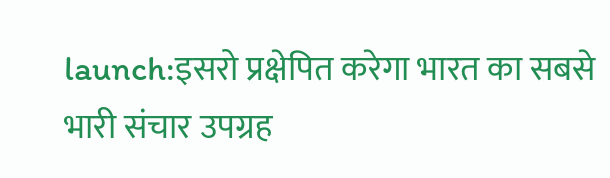launch:इसरो प्रक्षेपित करेगा भारत का सबसे भारी संचार उपग्रह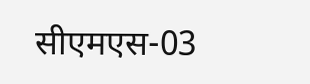सीएमएस-03